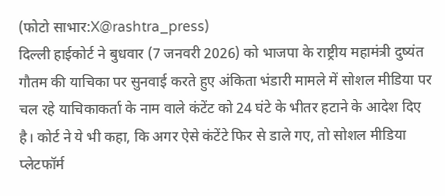(फोटो साभार:X@rashtra_press)
दिल्ली हाईकोर्ट ने बुधवार (7 जनवरी 2026) को भाजपा के राष्ट्रीय महामंत्री दुष्यंत गौतम की याचिका पर सुनवाई करते हुए अंकिता भंडारी मामले में सोशल मीडिया पर चल रहे याचिकाकर्ता के नाम वाले कंटेंट को 24 घंटे के भीतर हटाने के आदेश दिए है। कोर्ट ने ये भी कहा, कि अगर ऐसे कंटेंटे फिर से डाले गए, तो सोशल मीडिया प्लेटफॉर्म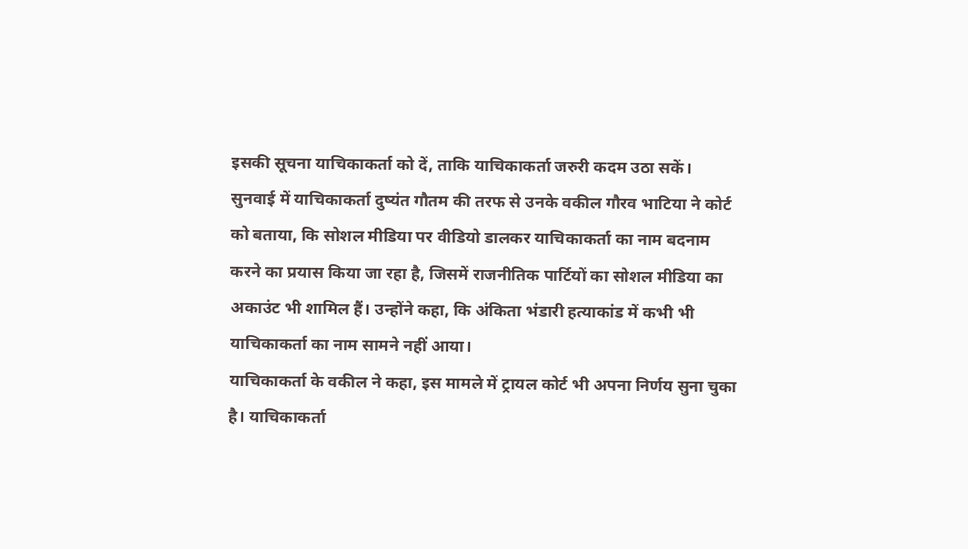इसकी सूचना याचिकाकर्ता को दें, ताकि याचिकाकर्ता जरुरी कदम उठा सकें।
सुनवाई में याचिकाकर्ता दुष्यंत गौतम की तरफ से उनके वकील गौरव भाटिया ने कोर्ट को बताया, कि सोशल मीडिया पर वीडियो डालकर याचिकाकर्ता का नाम बदनाम करने का प्रयास किया जा रहा है, जिसमें राजनीतिक पार्टियों का सोशल मीडिया का अकाउंट भी शामिल हैं। उन्होंने कहा, कि अंकिता भंडारी हत्याकांड में कभी भी याचिकाकर्ता का नाम सामने नहीं आया।
याचिकाकर्ता के वकील ने कहा, इस मामले में ट्रायल कोर्ट भी अपना निर्णय सुना चुका है। याचिकाकर्ता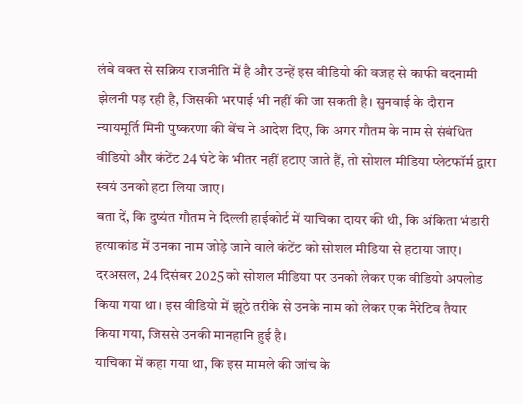लंबे वक्त से सक्रिय राजनीति में है और उन्हें इस वीडियो की वजह से काफी बदनामी झेलनी पड़ रही है, जिसकी भरपाई भी नहीं की जा सकती है। सुनवाई के दौरान न्यायमूर्ति मिनी पुष्करणा की बेंच ने आदेश दिए, कि अगर गौतम के नाम से संबंधित वीडियो और कंटेंट 24 घंटे के भीतर नहीं हटाए जाते हैं, तो सोशल मीडिया प्लेटफॉर्म द्वारा स्वयं उनको हटा लिया जाए।
बता दें, कि दुष्यंत गौतम ने दिल्ली हाईकोर्ट में याचिका दायर की थी, कि अंकिता भंडारी हत्याकांड में उनका नाम जोड़े जाने वाले कंटेंट को सोशल मीडिया से हटाया जाए। दरअसल, 24 दिसंबर 2025 को सोशल मीडिया पर उनको लेकर एक वीडियो अपलोड किया गया था। इस वीडियो में झूठे तरीके से उनके नाम को लेकर एक नैरेटिव तैयार किया गया, जिससे उनकी मानहानि हुई है।
याचिका में कहा गया था, कि इस मामले की जांच के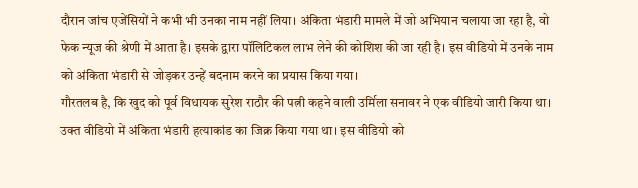दौरान जांच एजेंसियों ने कभी भी उनका नाम नहीं लिया। अंकिता भंडारी मामले में जो अभियान चलाया जा रहा है, वो फेक न्यूज की श्रेणी में आता है। इसके द्वारा पॉलिटिकल लाभ लेने की कोशिश की जा रही है। इस वीडियो में उनके नाम को अंकिता भंडारी से जोड़कर उन्हें बदनाम करने का प्रयास किया गया।
गौरतलब है, कि खुद को पूर्व विधायक सुरेश राठौर की पत्नी कहने वाली उर्मिला सनावर ने एक वीडियो जारी किया था। उक्त वीडियो में अंकिता भंडारी हत्याकांड का जिक्र किया गया था। इस वीडियो को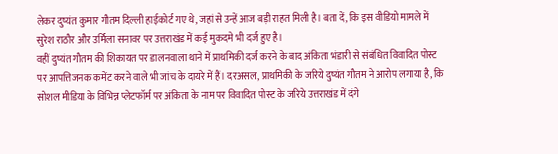लेकर दुष्यंत कुमार गौतम दिल्ली हाईकोर्ट गए थे, जहां से उन्हें आज बड़ी राहत मिली है। बता दें, कि इस वीडियो मामले में सुरेश राठौर और उर्मिला सनावर पर उत्तराखंड में कई मुकदमे भी दर्ज हुए है।
वहीं दुष्यंत गौतम की शिकायत पर डालनवाला थाने में प्राथमिकी दर्ज करने के बाद अंकिता भंडारी से संबंधित विवादित पोस्ट पर आपत्तिजनक कमेंट करने वाले भी जांच के दायरे में हैं। दरअसल, प्राथमिकी के जरिये दुष्यंत गौतम ने आरोप लगाया है, कि सोशल मीडिया के विभिन्न प्लेटफॉर्म पर अंकिता के नाम पर विवादित पोस्ट के जरिये उत्तराखंड में दंगे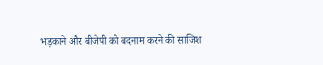भड़काने और बीजेपी को बदनाम करने की साजिश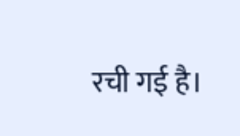रची गई है।